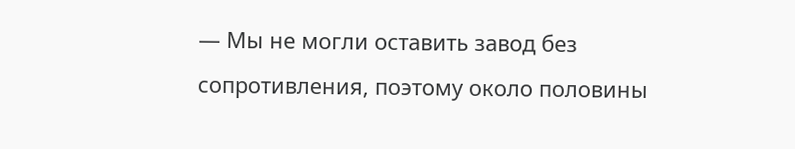— Мы не могли оставить завод без сопротивления, поэтому около половины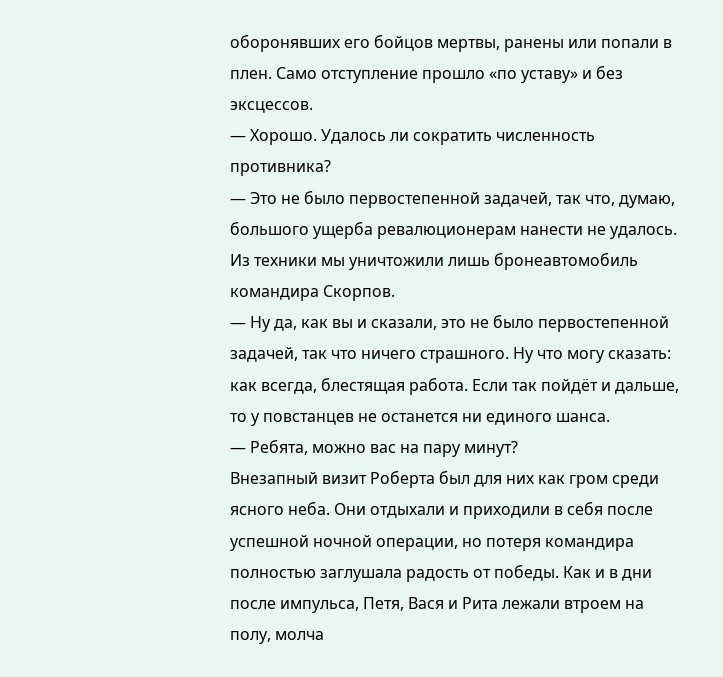оборонявших его бойцов мертвы, ранены или попали в плен. Само отступление прошло «по уставу» и без эксцессов.
— Хорошо. Удалось ли сократить численность противника?
— Это не было первостепенной задачей, так что, думаю, большого ущерба ревалюционерам нанести не удалось. Из техники мы уничтожили лишь бронеавтомобиль командира Скорпов.
— Ну да, как вы и сказали, это не было первостепенной задачей, так что ничего страшного. Ну что могу сказать: как всегда, блестящая работа. Если так пойдёт и дальше, то у повстанцев не останется ни единого шанса.
— Ребята, можно вас на пару минут?
Внезапный визит Роберта был для них как гром среди ясного неба. Они отдыхали и приходили в себя после успешной ночной операции, но потеря командира полностью заглушала радость от победы. Как и в дни после импульса, Петя, Вася и Рита лежали втроем на полу, молча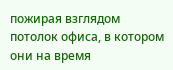пожирая взглядом потолок офиса, в котором они на время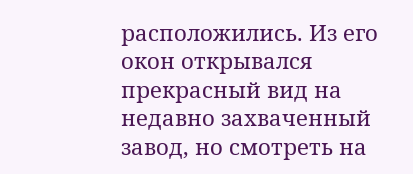расположились. Из его окон открывался прекрасный вид на недавно захваченный завод, но смотреть на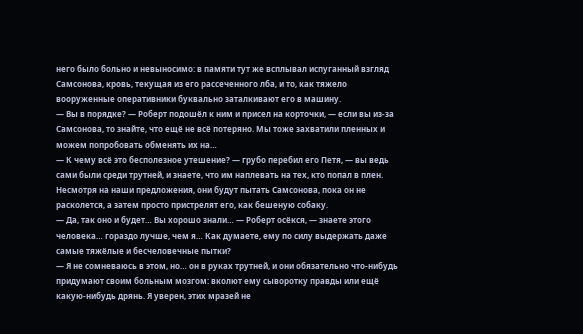него было больно и невыносимо: в памяти тут же всплывал испуганный взгляд Самсонова, кровь, текущая из его рассеченного лба, и то, как тяжело вооруженные оперативники буквально заталкивают его в машину.
— Вы в порядке? — Роберт подошёл к ним и присел на корточки, — если вы из-за Самсонова, то знайте, что ещё не всё потеряно. Мы тоже захватили пленных и можем попробовать обменять их на…
— К чему всё это бесполезное утешение? — грубо перебил его Петя, — вы ведь сами были среди трутней, и знаете, что им наплевать на тех, кто попал в плен. Несмотря на наши предложения, они будут пытать Самсонова, пока он не расколется, а затем просто пристрелят его, как бешеную собаку.
— Да, так оно и будет… Вы хорошо знали… — Роберт осёкся, — знаете этого человека… гораздо лучше, чем я… Как думаете, ему по силу выдержать даже самые тяжёлые и бесчеловечные пытки?
— Я не сомневаюсь в этом, но… он в руках трутней, и они обязательно что-нибудь придумают своим больным мозгом: вколют ему сыворотку правды или ещё какую-нибудь дрянь. Я уверен, этих мразей не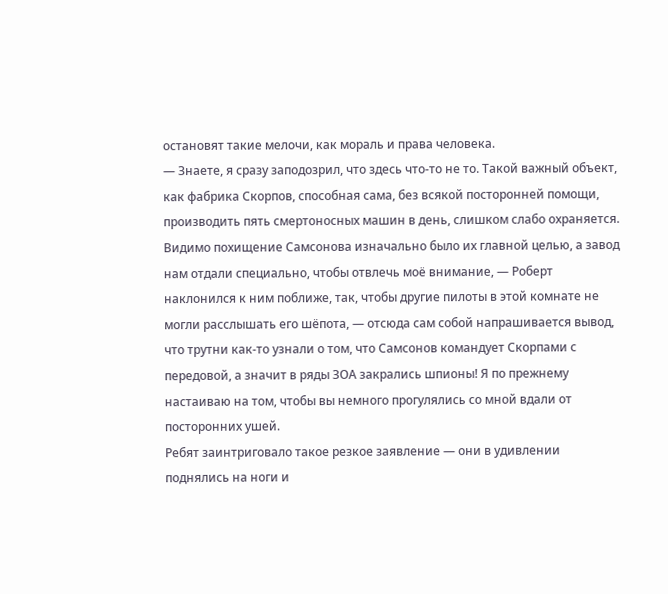остановят такие мелочи, как мораль и права человека.
— Знаете, я сразу заподозрил, что здесь что-то не то. Такой важный объект, как фабрика Скорпов, способная сама, без всякой посторонней помощи, производить пять смертоносных машин в день, слишком слабо охраняется. Видимо похищение Самсонова изначально было их главной целью, а завод нам отдали специально, чтобы отвлечь моё внимание, — Роберт наклонился к ним поближе, так, чтобы другие пилоты в этой комнате не могли расслышать его шёпота, — отсюда сам собой напрашивается вывод, что трутни как-то узнали о том, что Самсонов командует Скорпами с передовой, а значит в ряды ЗОА закрались шпионы! Я по прежнему настаиваю на том, чтобы вы немного прогулялись со мной вдали от посторонних ушей.
Ребят заинтриговало такое резкое заявление — они в удивлении поднялись на ноги и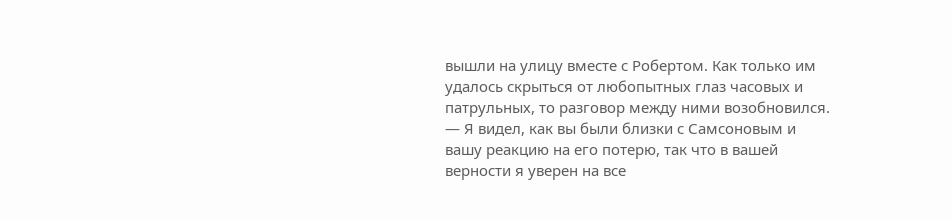вышли на улицу вместе с Робертом. Как только им удалось скрыться от любопытных глаз часовых и патрульных, то разговор между ними возобновился.
— Я видел, как вы были близки с Самсоновым и вашу реакцию на его потерю, так что в вашей верности я уверен на все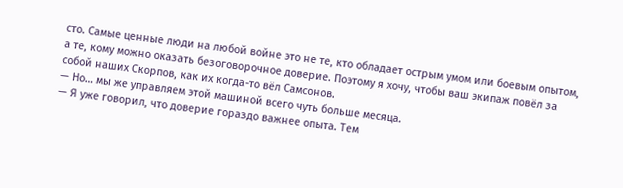сто. Самые ценные люди на любой войне это не те, кто обладает острым умом или боевым опытом, а те, кому можно оказать безоговорочное доверие. Поэтому я хочу, чтобы ваш экипаж повёл за собой наших Скорпов, как их когда-то вёл Самсонов.
— Но… мы же управляем этой машиной всего чуть больше месяца.
— Я уже говорил, что доверие гораздо важнее опыта. Тем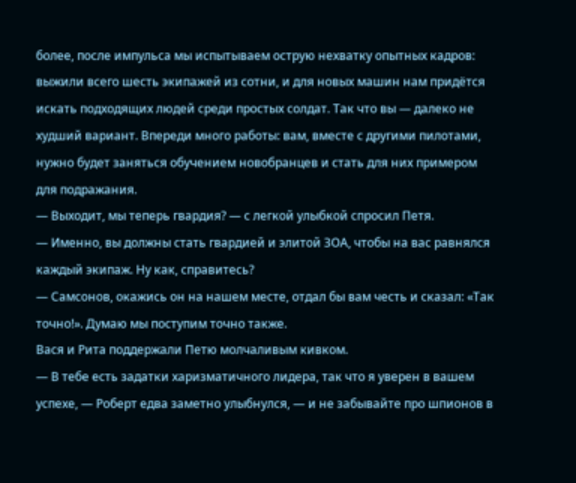более, после импульса мы испытываем острую нехватку опытных кадров: выжили всего шесть экипажей из сотни, и для новых машин нам придётся искать подходящих людей среди простых солдат. Так что вы — далеко не худший вариант. Впереди много работы: вам, вместе с другими пилотами, нужно будет заняться обучением новобранцев и стать для них примером для подражания.
— Выходит, мы теперь гвардия? — с легкой улыбкой спросил Петя.
— Именно, вы должны стать гвардией и элитой ЗОА, чтобы на вас равнялся каждый экипаж. Ну как, справитесь?
— Самсонов, окажись он на нашем месте, отдал бы вам честь и сказал: «Так точно!». Думаю мы поступим точно также.
Вася и Рита поддержали Петю молчаливым кивком.
— В тебе есть задатки харизматичного лидера, так что я уверен в вашем успехе, — Роберт едва заметно улыбнулся, — и не забывайте про шпионов в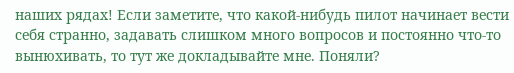наших рядах! Если заметите, что какой-нибудь пилот начинает вести себя странно, задавать слишком много вопросов и постоянно что-то вынюхивать, то тут же докладывайте мне. Поняли?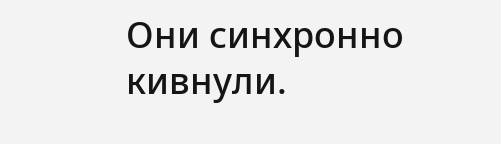Они синхронно кивнули.